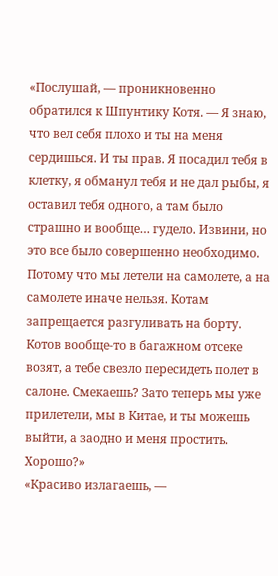«Послушай, — проникновенно обратился к Шпунтику Котя. — Я знаю, что вел себя плохо и ты на меня сердишься. И ты прав. Я посадил тебя в клетку, я обманул тебя и не дал рыбы, я оставил тебя одного, а там было страшно и вообще… гудело. Извини, но это все было совершенно необходимо. Потому что мы летели на самолете, а на самолете иначе нельзя. Котам запрещается разгуливать на борту. Котов вообще-то в багажном отсеке возят, а тебе свезло пересидеть полет в салоне. Смекаешь? Зато теперь мы уже прилетели, мы в Китае, и ты можешь выйти, а заодно и меня простить. Хорошо?»
«Красиво излагаешь, —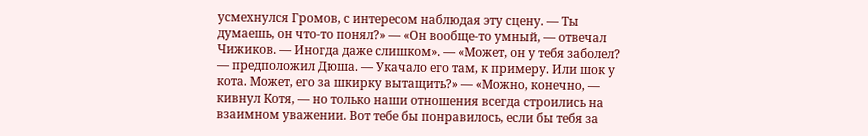усмехнулся Громов, с интересом наблюдая эту сцену. — Ты думаешь, он что-то понял?» — «Он вообще-то умный, — отвечал Чижиков. — Иногда даже слишком». — «Может, он у тебя заболел? — предположил Дюша. — Укачало его там, к примеру. Или шок у кота. Может, его за шкирку вытащить?» — «Можно, конечно, — кивнул Котя, — но только наши отношения всегда строились на взаимном уважении. Вот тебе бы понравилось, если бы тебя за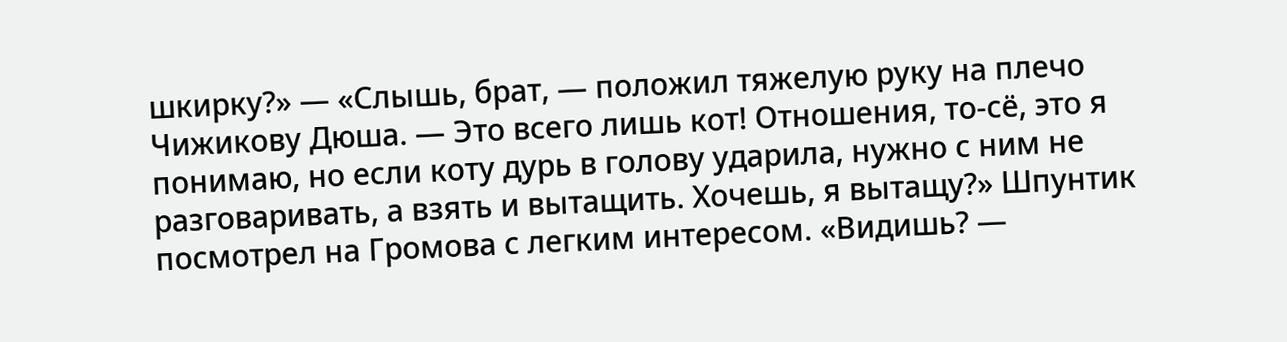шкирку?» — «Слышь, брат, — положил тяжелую руку на плечо Чижикову Дюша. — Это всего лишь кот! Отношения, то-сё, это я понимаю, но если коту дурь в голову ударила, нужно с ним не разговаривать, а взять и вытащить. Хочешь, я вытащу?» Шпунтик посмотрел на Громова с легким интересом. «Видишь? —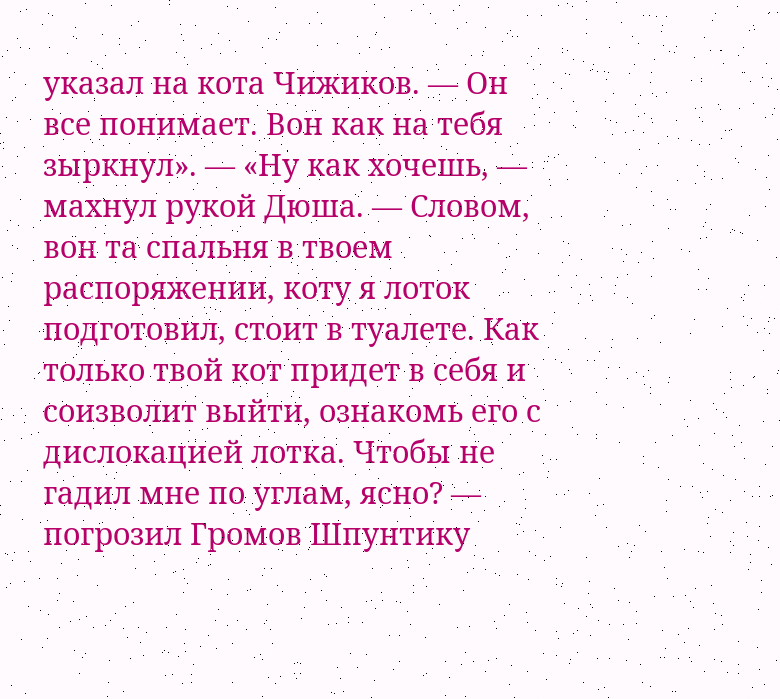указал на кота Чижиков. — Он все понимает. Вон как на тебя зыркнул». — «Ну как хочешь, — махнул рукой Дюша. — Словом, вон та спальня в твоем распоряжении, коту я лоток подготовил, стоит в туалете. Как только твой кот придет в себя и соизволит выйти, ознакомь его с дислокацией лотка. Чтобы не гадил мне по углам, ясно? — погрозил Громов Шпунтику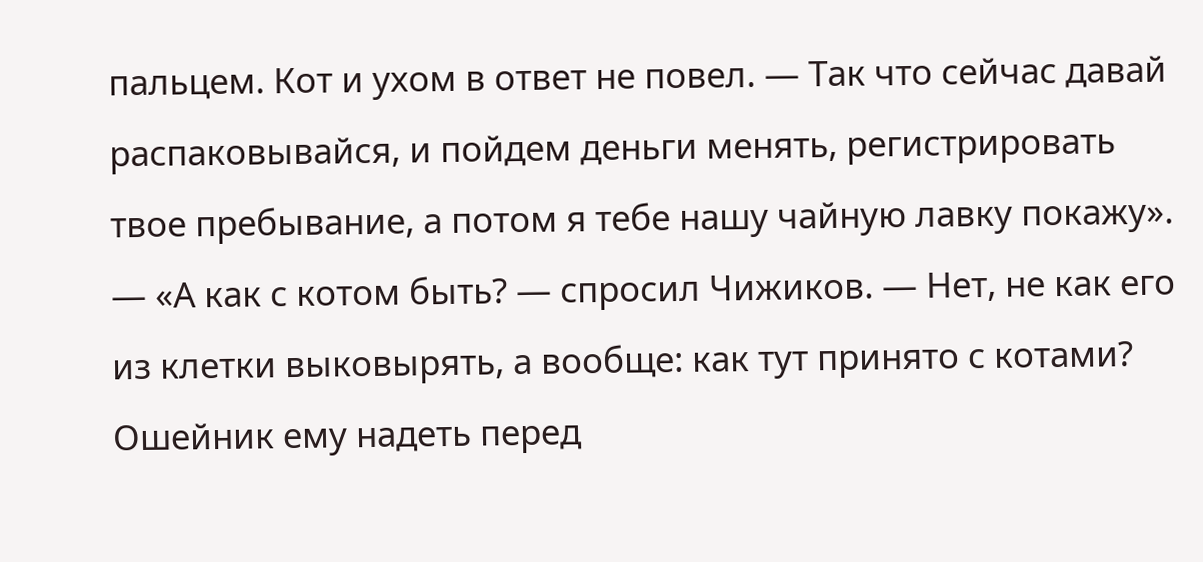пальцем. Кот и ухом в ответ не повел. — Так что сейчас давай распаковывайся, и пойдем деньги менять, регистрировать твое пребывание, а потом я тебе нашу чайную лавку покажу». — «А как с котом быть? — спросил Чижиков. — Нет, не как его из клетки выковырять, а вообще: как тут принято с котами? Ошейник ему надеть перед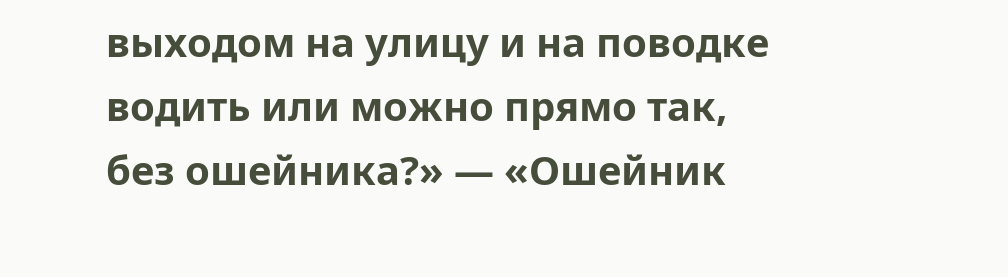выходом на улицу и на поводке водить или можно прямо так, без ошейника?» — «Ошейник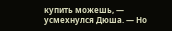купить можешь, — усмехнулся Дюша. — Но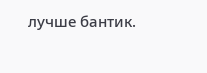лучше бантик.